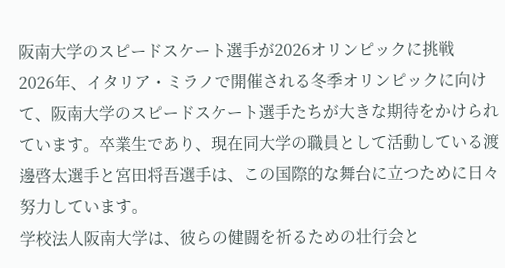阪南大学のスピードスケート選手が2026オリンピックに挑戦
2026年、イタリア・ミラノで開催される冬季オリンピックに向けて、阪南大学のスピードスケート選手たちが大きな期待をかけられています。卒業生であり、現在同大学の職員として活動している渡邊啓太選手と宮田将吾選手は、この国際的な舞台に立つために日々努力しています。
学校法人阪南大学は、彼らの健闘を祈るための壮行会と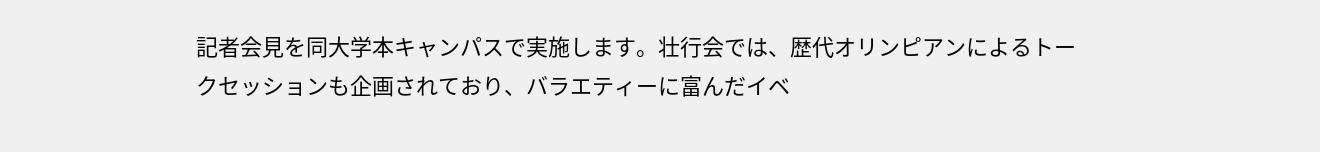記者会見を同大学本キャンパスで実施します。壮行会では、歴代オリンピアンによるトークセッションも企画されており、バラエティーに富んだイベ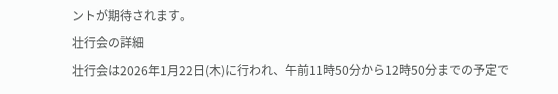ントが期待されます。
壮行会の詳細
壮行会は2026年1月22日(木)に行われ、午前11時50分から12時50分までの予定で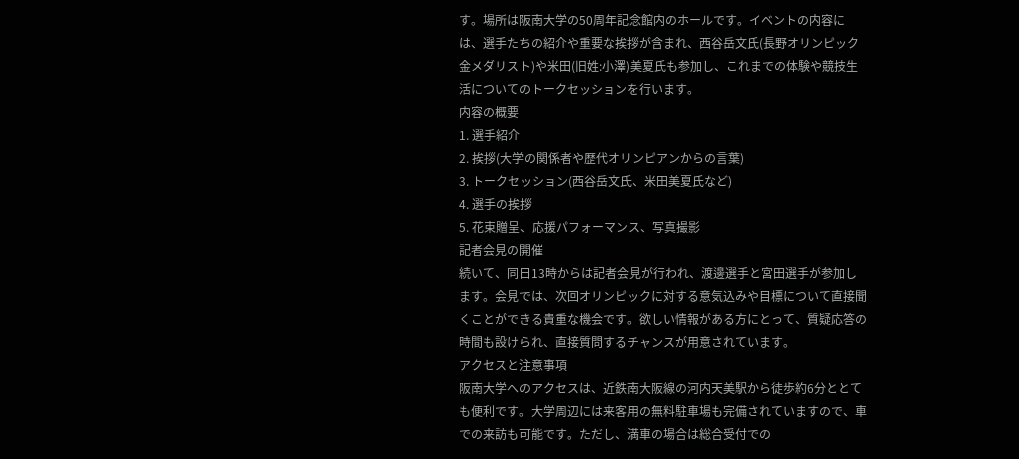す。場所は阪南大学の50周年記念館内のホールです。イベントの内容には、選手たちの紹介や重要な挨拶が含まれ、西谷岳文氏(長野オリンピック金メダリスト)や米田(旧姓:小澤)美夏氏も参加し、これまでの体験や競技生活についてのトークセッションを行います。
内容の概要
1. 選手紹介
2. 挨拶(大学の関係者や歴代オリンピアンからの言葉)
3. トークセッション(西谷岳文氏、米田美夏氏など)
4. 選手の挨拶
5. 花束贈呈、応援パフォーマンス、写真撮影
記者会見の開催
続いて、同日13時からは記者会見が行われ、渡邊選手と宮田選手が参加します。会見では、次回オリンピックに対する意気込みや目標について直接聞くことができる貴重な機会です。欲しい情報がある方にとって、質疑応答の時間も設けられ、直接質問するチャンスが用意されています。
アクセスと注意事項
阪南大学へのアクセスは、近鉄南大阪線の河内天美駅から徒歩約6分ととても便利です。大学周辺には来客用の無料駐車場も完備されていますので、車での来訪も可能です。ただし、満車の場合は総合受付での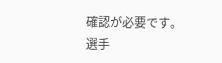確認が必要です。
選手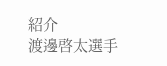紹介
渡邊啓太選手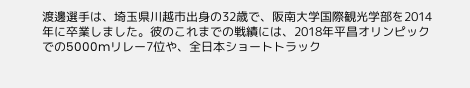渡邊選手は、埼玉県川越市出身の32歳で、阪南大学国際観光学部を2014年に卒業しました。彼のこれまでの戦績には、2018年平昌オリンピックでの5000mリレー7位や、全日本ショートトラック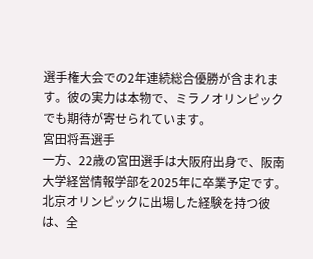選手権大会での2年連続総合優勝が含まれます。彼の実力は本物で、ミラノオリンピックでも期待が寄せられています。
宮田将吾選手
一方、22歳の宮田選手は大阪府出身で、阪南大学経営情報学部を2025年に卒業予定です。北京オリンピックに出場した経験を持つ彼は、全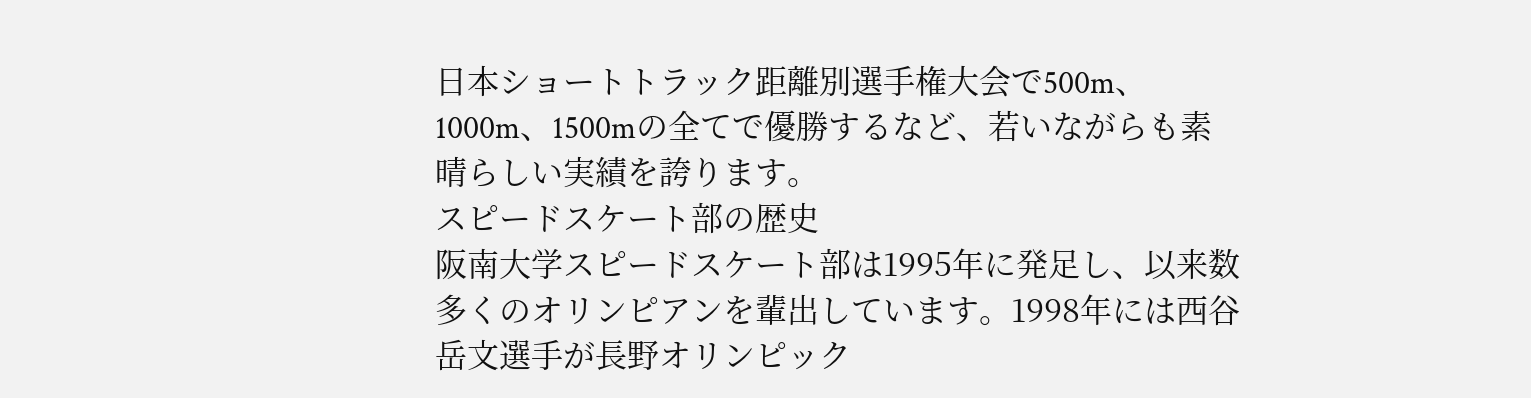日本ショートトラック距離別選手権大会で500m、1000m、1500mの全てで優勝するなど、若いながらも素晴らしい実績を誇ります。
スピードスケート部の歴史
阪南大学スピードスケート部は1995年に発足し、以来数多くのオリンピアンを輩出しています。1998年には西谷岳文選手が長野オリンピック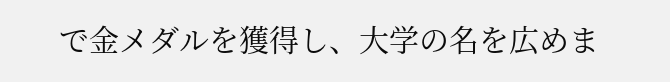で金メダルを獲得し、大学の名を広めま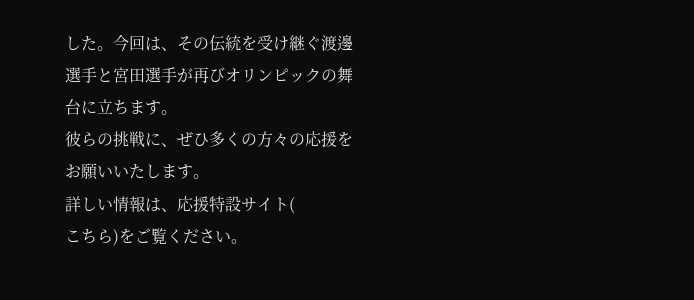した。今回は、その伝統を受け継ぐ渡邊選手と宮田選手が再びオリンピックの舞台に立ちます。
彼らの挑戦に、ぜひ多くの方々の応援をお願いいたします。
詳しい情報は、応援特設サイト(
こちら)をご覧ください。